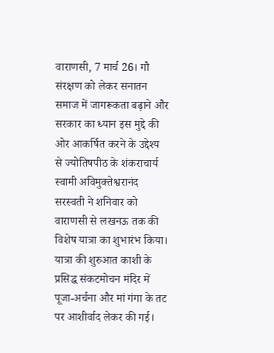वाराणसी, 7 मार्च 26। गौ संरक्षण को लेकर सनातन समाज में जागरूकता बढ़ाने और सरकार का ध्यान इस मुद्दे की ओर आकर्षित करने के उद्देश्य से ज्योतिषपीठ के शंकराचार्य स्वामी अविमुक्तेश्वरानंद सरस्वती ने शनिवार को वाराणसी से लखनऊ तक की विशेष यात्रा का शुभारंभ किया। यात्रा की शुरुआत काशी के प्रसिद्ध संकटमोचन मंदिर में पूजा-अर्चना और मां गंगा के तट पर आशीर्वाद लेकर की गई।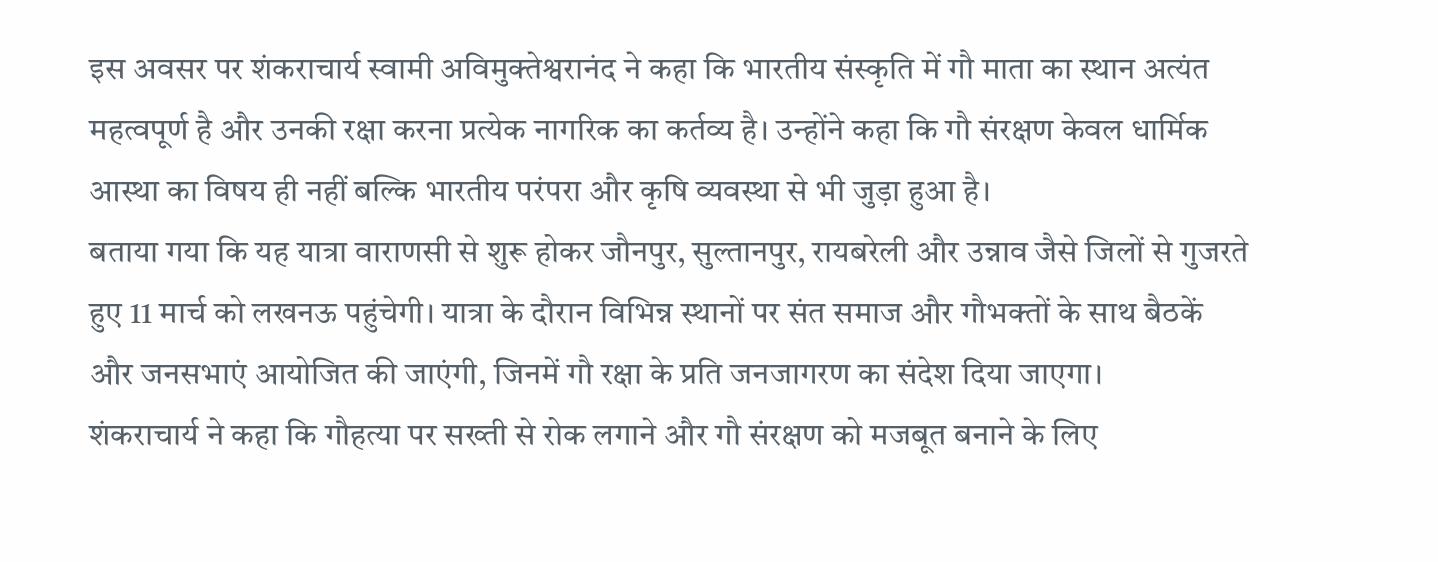इस अवसर पर शंकराचार्य स्वामी अविमुक्तेश्वरानंद ने कहा कि भारतीय संस्कृति में गौ माता का स्थान अत्यंत महत्वपूर्ण है और उनकी रक्षा करना प्रत्येक नागरिक का कर्तव्य है। उन्होंने कहा कि गौ संरक्षण केवल धार्मिक आस्था का विषय ही नहीं बल्कि भारतीय परंपरा और कृषि व्यवस्था से भी जुड़ा हुआ है।
बताया गया कि यह यात्रा वाराणसी से शुरू होकर जौनपुर, सुल्तानपुर, रायबरेली और उन्नाव जैसे जिलों से गुजरते हुए 11 मार्च को लखनऊ पहुंचेगी। यात्रा के दौरान विभिन्न स्थानों पर संत समाज और गौभक्तों के साथ बैठकें और जनसभाएं आयोजित की जाएंगी, जिनमें गौ रक्षा के प्रति जनजागरण का संदेश दिया जाएगा।
शंकराचार्य ने कहा कि गौहत्या पर सख्ती से रोक लगाने और गौ संरक्षण को मजबूत बनाने के लिए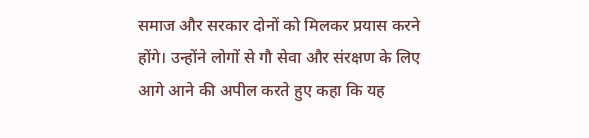समाज और सरकार दोनों को मिलकर प्रयास करने होंगे। उन्होंने लोगों से गौ सेवा और संरक्षण के लिए आगे आने की अपील करते हुए कहा कि यह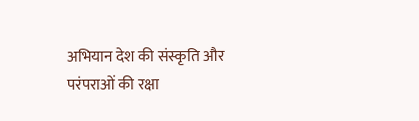अभियान देश की संस्कृति और परंपराओं की रक्षा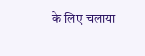के लिए चलाया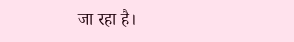जा रहा है।